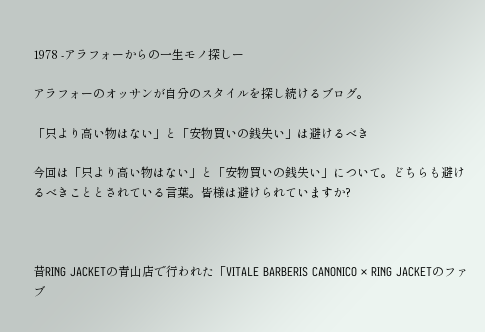1978 -アラフォーからの一生モノ探しー

アラフォーのオッサンが自分のスタイルを探し続けるブログ。

「只より高い物はない」と「安物買いの銭失い」は避けるべき

今回は「只より高い物はない」と「安物買いの銭失い」について。どちらも避けるべきこととされている言葉。皆様は避けられていますか?



昔RING JACKETの青山店で行われた「VITALE BARBERIS CANONICO × RING JACKETのファブ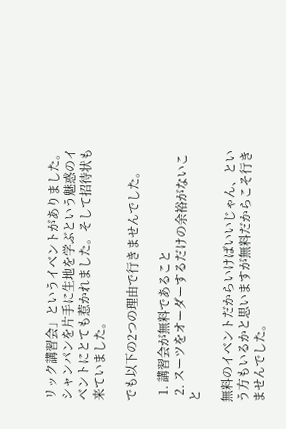リック講習会」というイベントがありました。シャンパンを片手に生地を学ぶという魅惑のイベントにとても惹かれました。そして招待状も来ていました。

でも以下の2つの理由で行きませんでした。

  1. 講習会が無料であること
  2. スーツをオーダーするだけの余裕がないこと

無料のイベントだからいけばいいじゃん、という方もいるかと思いますが無料だからこそ行きませんでした。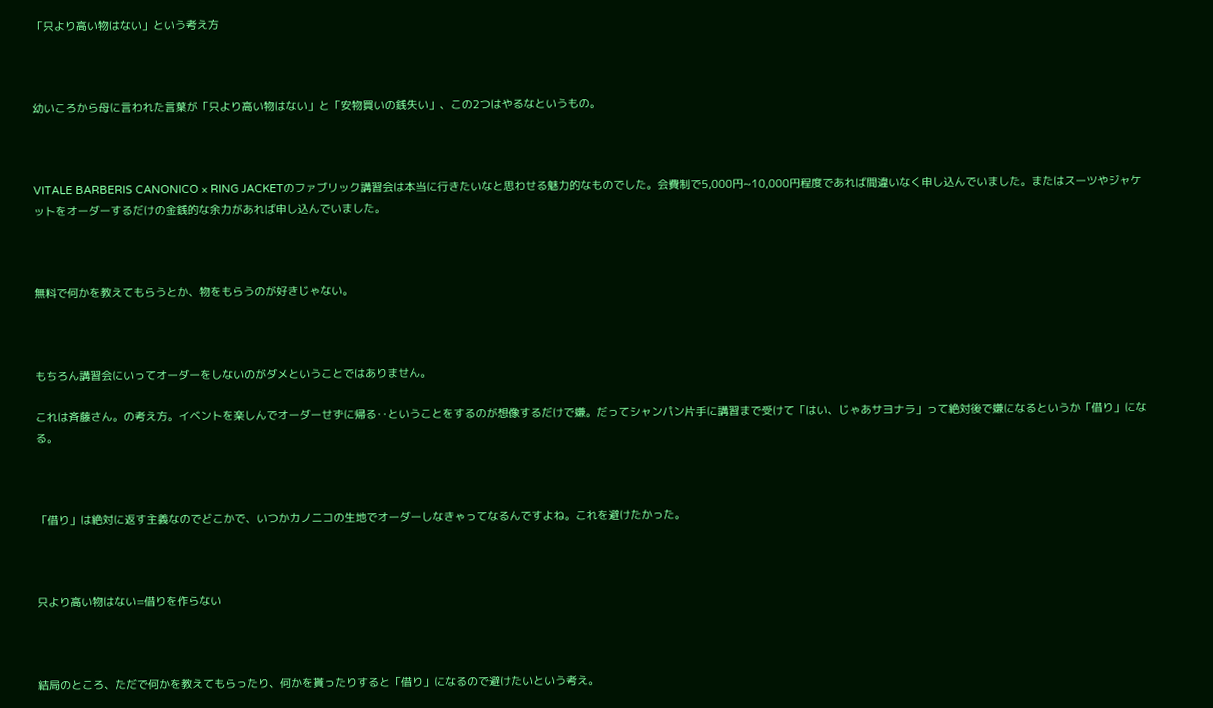「只より高い物はない」という考え方



幼いころから母に言われた言葉が「只より高い物はない」と「安物買いの銭失い」、この2つはやるなというもの。



VITALE BARBERIS CANONICO × RING JACKETのファブリック講習会は本当に行きたいなと思わせる魅力的なものでした。会費制で5,000円~10,000円程度であれば間違いなく申し込んでいました。またはスーツやジャケットをオーダーするだけの金銭的な余力があれば申し込んでいました。



無料で何かを教えてもらうとか、物をもらうのが好きじゃない。



もちろん講習会にいってオーダーをしないのがダメということではありません。

これは斉藤さん。の考え方。イベントを楽しんでオーダーせずに帰る‥ということをするのが想像するだけで嫌。だってシャンパン片手に講習まで受けて「はい、じゃあサヨナラ」って絶対後で嫌になるというか「借り」になる。



「借り」は絶対に返す主義なのでどこかで、いつかカノニコの生地でオーダーしなきゃってなるんですよね。これを避けたかった。



只より高い物はない=借りを作らない



結局のところ、ただで何かを教えてもらったり、何かを貰ったりすると「借り」になるので避けたいという考え。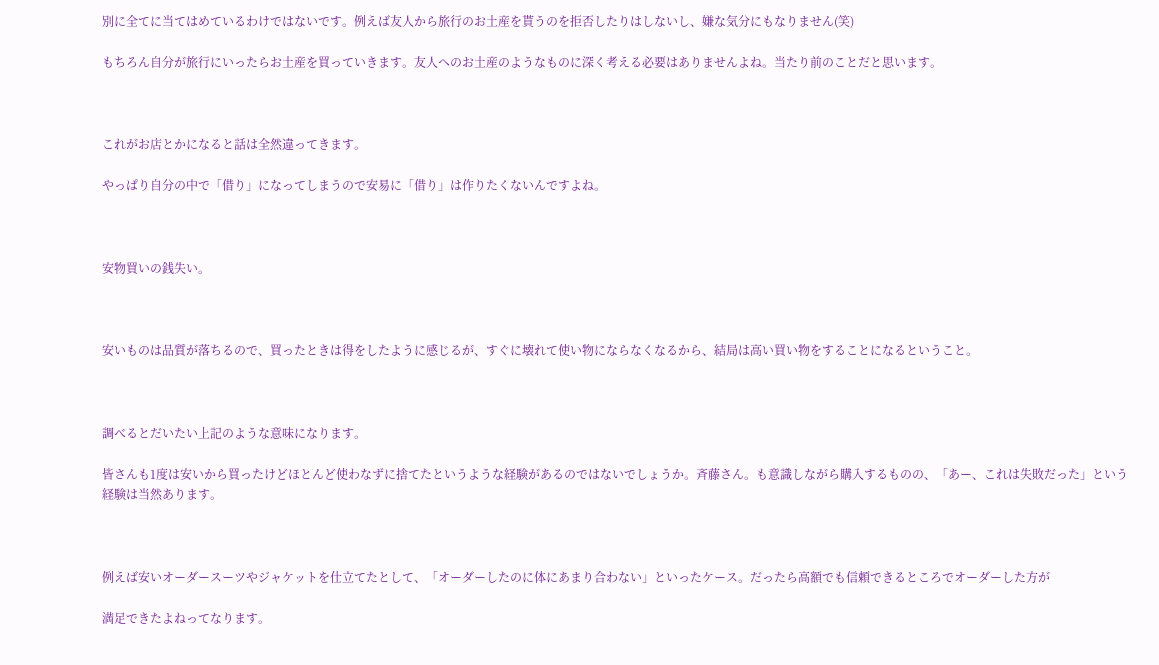別に全てに当てはめているわけではないです。例えば友人から旅行のお土産を貰うのを拒否したりはしないし、嫌な気分にもなりません(笑)

もちろん自分が旅行にいったらお土産を買っていきます。友人へのお土産のようなものに深く考える必要はありませんよね。当たり前のことだと思います。



これがお店とかになると話は全然違ってきます。

やっぱり自分の中で「借り」になってしまうので安易に「借り」は作りたくないんですよね。



安物買いの銭失い。



安いものは品質が落ちるので、買ったときは得をしたように感じるが、すぐに壊れて使い物にならなくなるから、結局は高い買い物をすることになるということ。



調べるとだいたい上記のような意味になります。

皆さんも1度は安いから買ったけどほとんど使わなずに捨てたというような経験があるのではないでしょうか。斉藤さん。も意識しながら購入するものの、「あー、これは失敗だった」という経験は当然あります。



例えば安いオーダースーツやジャケットを仕立てたとして、「オーダーしたのに体にあまり合わない」といったケース。だったら高額でも信頼できるところでオーダーした方が

満足できたよねってなります。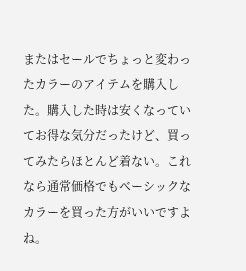またはセールでちょっと変わったカラーのアイテムを購入した。購入した時は安くなっていてお得な気分だったけど、買ってみたらほとんど着ない。これなら通常価格でもベーシックなカラーを買った方がいいですよね。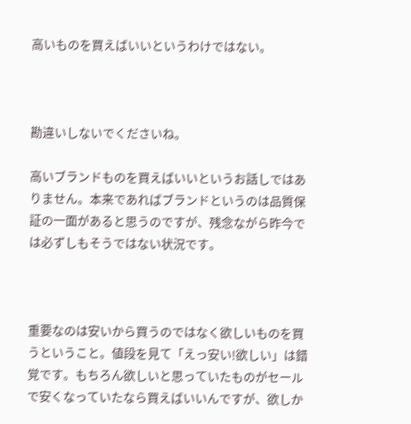高いものを買えばいいというわけではない。



勘違いしないでくださいね。

高いブランドものを買えばいいというお話しではありません。本来であればブランドというのは品質保証の一面があると思うのですが、残念ながら昨今では必ずしもそうではない状況です。



重要なのは安いから買うのではなく欲しいものを買うということ。値段を見て「えっ安い!欲しい」は錯覚です。もちろん欲しいと思っていたものがセールで安くなっていたなら買えばいいんですが、欲しか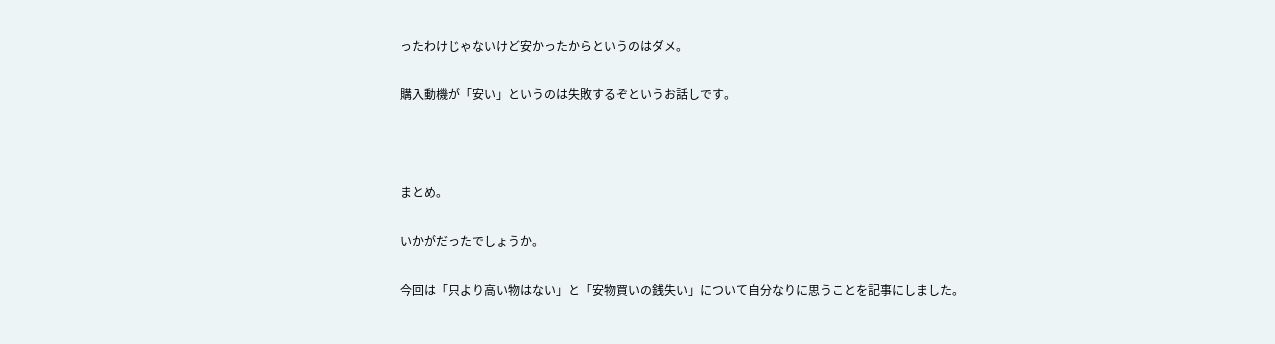ったわけじゃないけど安かったからというのはダメ。

購入動機が「安い」というのは失敗するぞというお話しです。



まとめ。

いかがだったでしょうか。

今回は「只より高い物はない」と「安物買いの銭失い」について自分なりに思うことを記事にしました。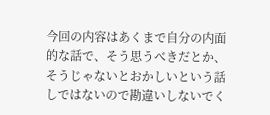今回の内容はあくまで自分の内面的な話で、そう思うべきだとか、そうじゃないとおかしいという話しではないので勘違いしないでく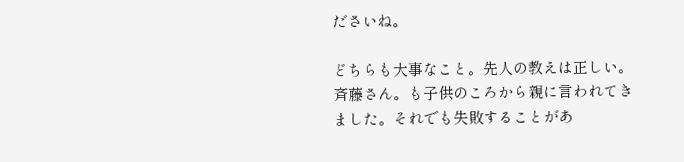ださいね。

どちらも大事なこと。先人の教えは正しい。斉藤さん。も子供のころから親に言われてきました。それでも失敗することがあ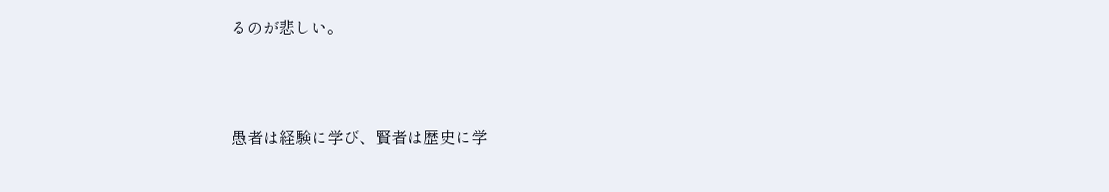るのが悲しい。



愚者は経験に学び、賢者は歴史に学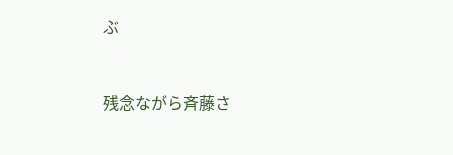ぶ



残念ながら斉藤さ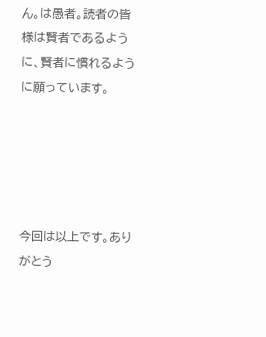ん。は愚者。読者の皆様は賢者であるように、賢者に慣れるように願っています。





今回は以上です。ありがとう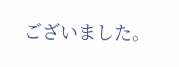ございました。